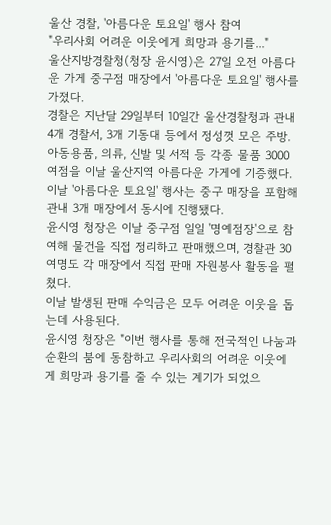울산 경찰, '아름다운 토요일' 행사 참여
"우리사회 어려운 이웃에게 희망과 용기를..."
울산지방경찰청(청장 윤시영)은 27일 오전 아름다운 가게 중구점 매장에서 '아름다운 토요일' 행사를 가졌다.
경찰은 지난달 29일부터 10일간 울산경찰청과 관내 4개 경찰서, 3개 기동대 등에서 정성껏 모은 주방.아동용품, 의류, 신발 및 서적 등 각종 물품 3000여점을 이날 울산지역 아름다운 가게에 기증했다.
이날 '아름다운 토요일' 행사는 중구 매장을 포함해 관내 3개 매장에서 동시에 진행됐다.
윤시영 청장은 이날 중구점 일일 '명예점장'으로 참여해 물건을 직접 정리하고 판매했으며, 경찰관 30여명도 각 매장에서 직접 판매 자원봉사 활동을 펼쳤다.
이날 발생된 판매 수익금은 모두 어려운 이웃을 돕는데 사용된다.
윤시영 청장은 "이번 행사를 통해 전국적인 나눔과 순환의 붐에 동참하고 우리사회의 어려운 이웃에게 희망과 용기를 줄 수 있는 계기가 되었으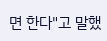면 한다"고 말했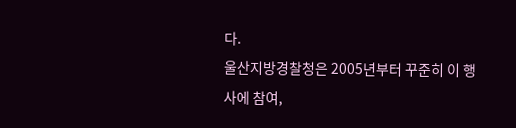다.
울산지방경찰청은 2005년부터 꾸준히 이 행사에 참여,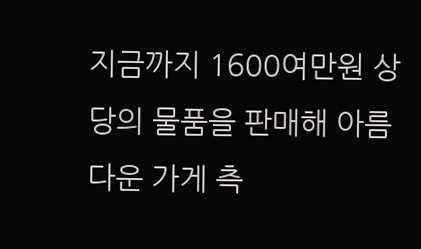지금까지 1600여만원 상당의 물품을 판매해 아름다운 가게 측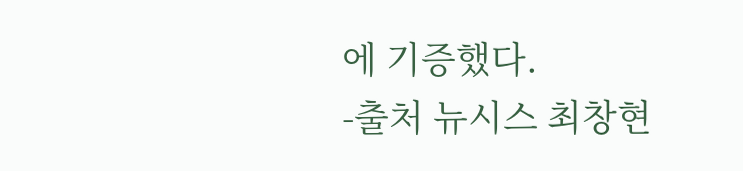에 기증했다.
-출처 뉴시스 최창현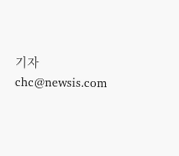기자 chc@newsis.com